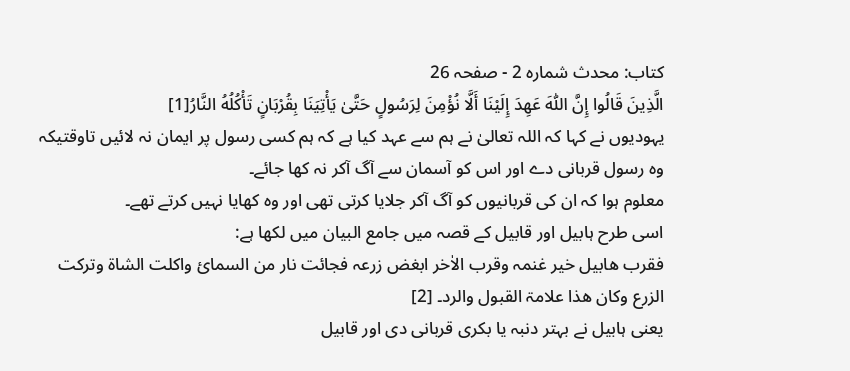کتاب: محدث شمارہ 2 - صفحہ 26
الَّذِينَ قَالُوا إِنَّ اللّٰهَ عَهِدَ إِلَيْنَا أَلَّا نُؤْمِنَ لِرَسُولٍ حَتَّىٰ يَأْتِيَنَا بِقُرْبَانٍ تَأْكُلُهُ النَّارُ[1]
یہودیوں نے کہا کہ اللہ تعالیٰ نے ہم سے عہد کیا ہے کہ ہم کسی رسول پر ایمان نہ لائیں تاوقتیکہ وہ رسول قربانی دے اور اس کو آسمان سے آگ آکر نہ کھا جائے۔
معلوم ہوا کہ ان کی قربانیوں کو آگ آکر جلایا کرتی تھی اور وہ کھایا نہیں کرتے تھے۔
اسی طرح ہابیل اور قابیل کے قصہ میں جامع البیان میں لکھا ہے:
فقرب ھابیل خیر غنمہ وقرب الاٰخر ابغض زرعہ فجائت نار من السمائ واکلت الشاۃ وترکت الزرع وکان ھذا علامۃ القبول والرد۔ [2]
یعنی ہابیل نے بہتر دنبہ یا بکری قربانی دی اور قابیل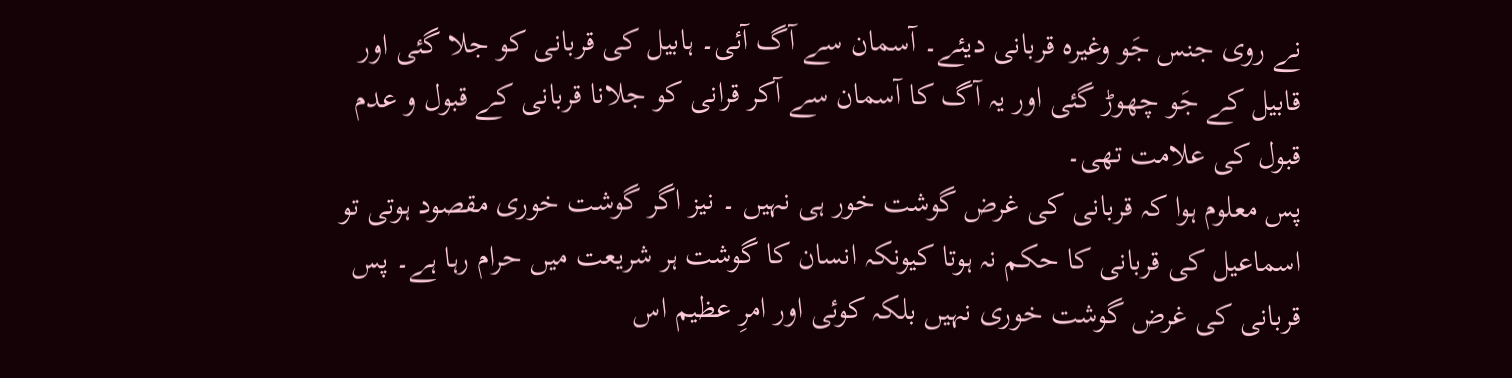نے روی جنس جَو وغیرہ قربانی دیئے۔ آسمان سے آگ آئی۔ ہابیل کی قربانی کو جلا گئی اور قابیل کے جَو چھوڑ گئی اور یہ آگ کا آسمان سے آکر قرانی کو جلانا قربانی کے قبول و عدم قبول کی علامت تھی۔
پس معلوم ہوا کہ قربانی کی غرض گوشت خور ہی نہیں ۔ نیز اگر گوشت خوری مقصود ہوتی تو اسماعیل کی قربانی کا حکم نہ ہوتا کیونکہ انسان کا گوشت ہر شریعت میں حرام رہا ہے۔ پس قربانی کی غرض گوشت خوری نہیں بلکہ کوئی اور امرِ عظیم اس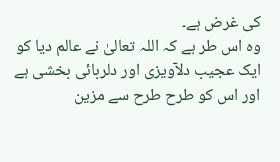کی غرض ہے۔
وہ اس طر ہے کہ اللہ تعالیٰ نے عالم دیا کو ایک عجیب دلآویزی اور دلربائی بخشی ہے اور اس کو طرح طرح سے مزین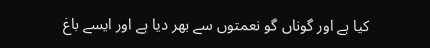کیا ہے اور گوناں گو نعمتوں سے بھر دیا ہے اور ایسے باغ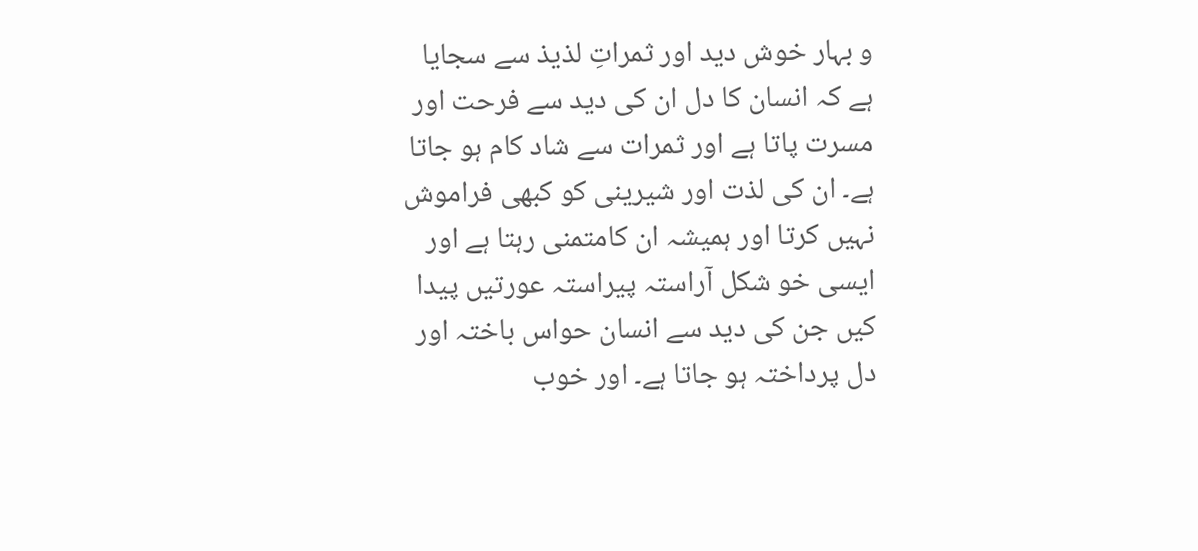و بہار خوش دید اور ثمراتِ لذیذ سے سجایا ہے کہ انسان کا دل ان کی دید سے فرحت اور مسرت پاتا ہے اور ثمرات سے شاد کام ہو جاتا ہے۔ ان کی لذت اور شیرینی کو کبھی فراموش نہیں کرتا اور ہمیشہ ان کامتمنی رہتا ہے اور ایسی خو شکل آراستہ پیراستہ عورتیں پیدا کیں جن کی دید سے انسان حواس باختہ اور دل پرداختہ ہو جاتا ہے۔ اور خوب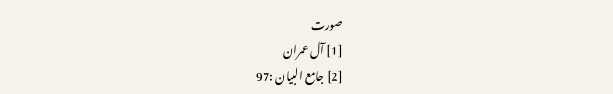صورت
[1] آل عمران
[2] جامع البیان :97